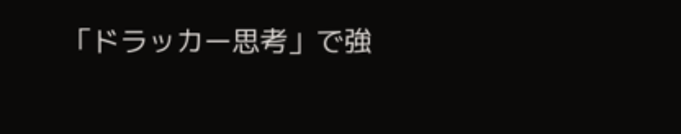「ドラッカー思考」で強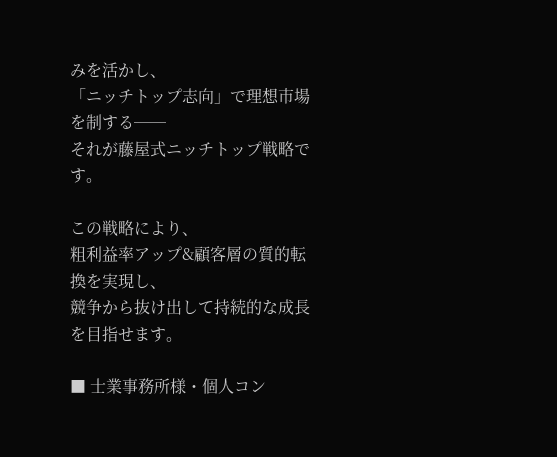みを活かし、
「ニッチトップ志向」で理想市場を制する──
それが藤屋式ニッチトップ戦略です。

この戦略により、
粗利益率アップ&顧客層の質的転換を実現し、
競争から抜け出して持続的な成長を目指せます。

■ 士業事務所様・個人コン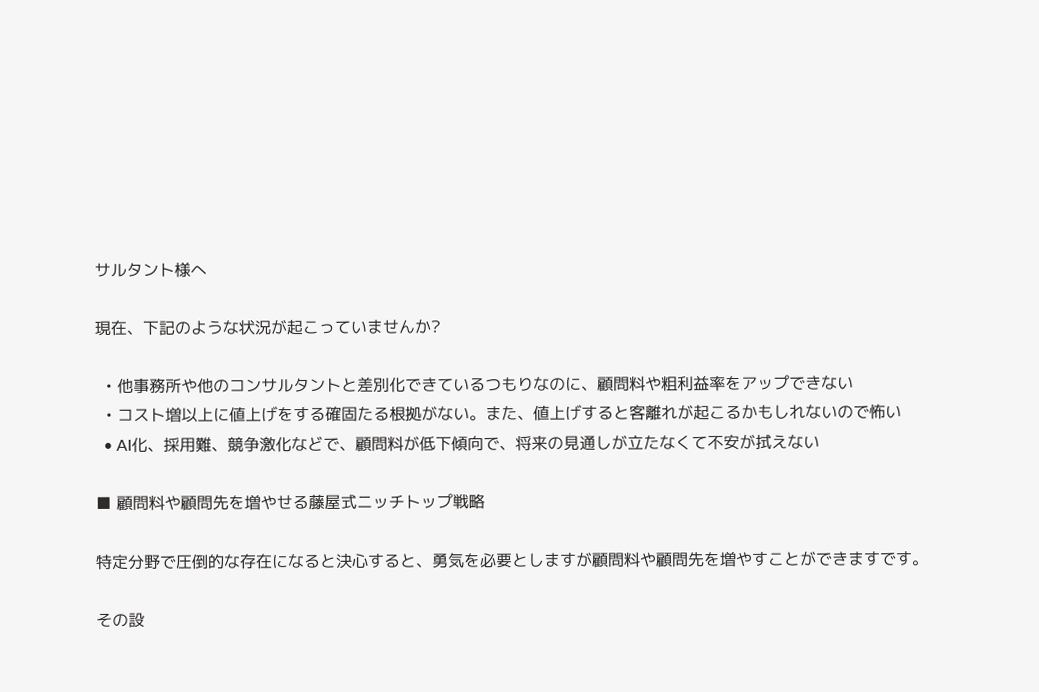サルタント様へ

現在、下記のような状況が起こっていませんか?

  • 他事務所や他のコンサルタントと差別化できているつもりなのに、顧問料や粗利益率をアップできない
  • コスト増以上に値上げをする確固たる根拠がない。また、値上げすると客離れが起こるかもしれないので怖い
  • AI化、採用難、競争激化などで、顧問料が低下傾向で、将来の見通しが立たなくて不安が拭えない

■ 顧問料や顧問先を増やせる藤屋式ニッチトップ戦略

特定分野で圧倒的な存在になると決心すると、勇気を必要としますが顧問料や顧問先を増やすことができますです。

その設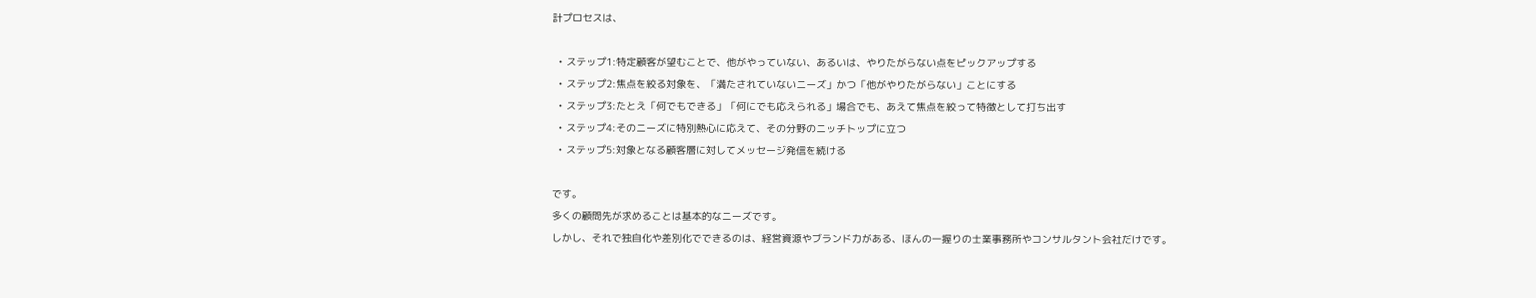計プロセスは、

  • ステップ1:特定顧客が望むことで、他がやっていない、あるいは、やりたがらない点をピックアップする
  • ステップ2:焦点を絞る対象を、「満たされていないニーズ」かつ「他がやりたがらない」ことにする
  • ステップ3:たとえ「何でもできる」「何にでも応えられる」場合でも、あえて焦点を絞って特徴として打ち出す
  • ステップ4:そのニーズに特別熱心に応えて、その分野のニッチトップに立つ
  • ステップ5:対象となる顧客層に対してメッセージ発信を続ける

です。
多くの顧問先が求めることは基本的なニーズです。
しかし、それで独自化や差別化でできるのは、経営資源やブランド力がある、ほんの一握りの士業事務所やコンサルタント会社だけです。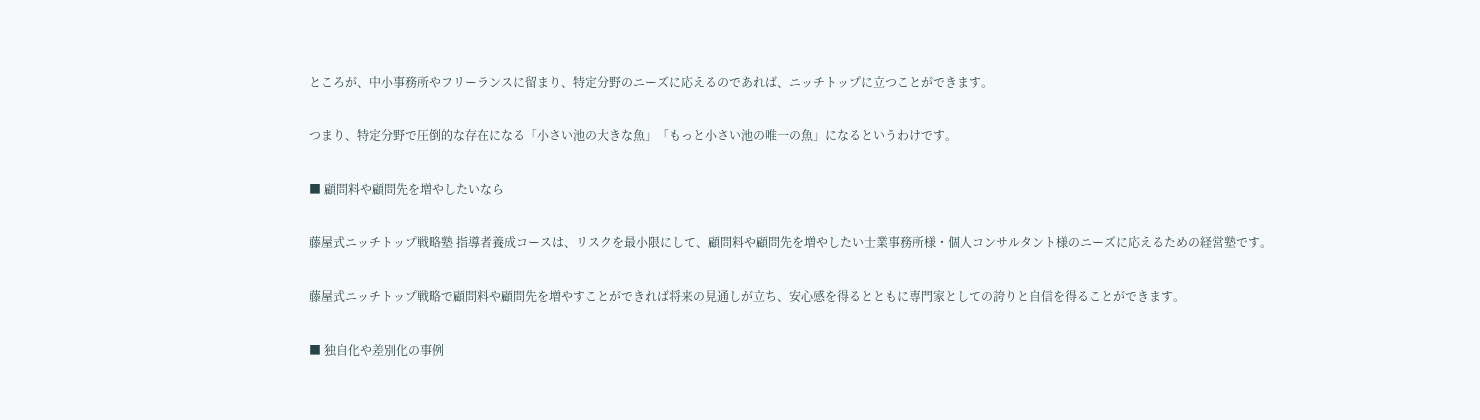ところが、中小事務所やフリーランスに留まり、特定分野のニーズに応えるのであれば、ニッチトップに立つことができます。

つまり、特定分野で圧倒的な存在になる「小さい池の大きな魚」「もっと小さい池の唯一の魚」になるというわけです。

■ 顧問料や顧問先を増やしたいなら

藤屋式ニッチトップ戦略塾 指導者養成コースは、リスクを最小限にして、顧問料や顧問先を増やしたい士業事務所様・個人コンサルタント様のニーズに応えるための経営塾です。

藤屋式ニッチトップ戦略で顧問料や顧問先を増やすことができれば将来の見通しが立ち、安心感を得るとともに専門家としての誇りと自信を得ることができます。

■ 独自化や差別化の事例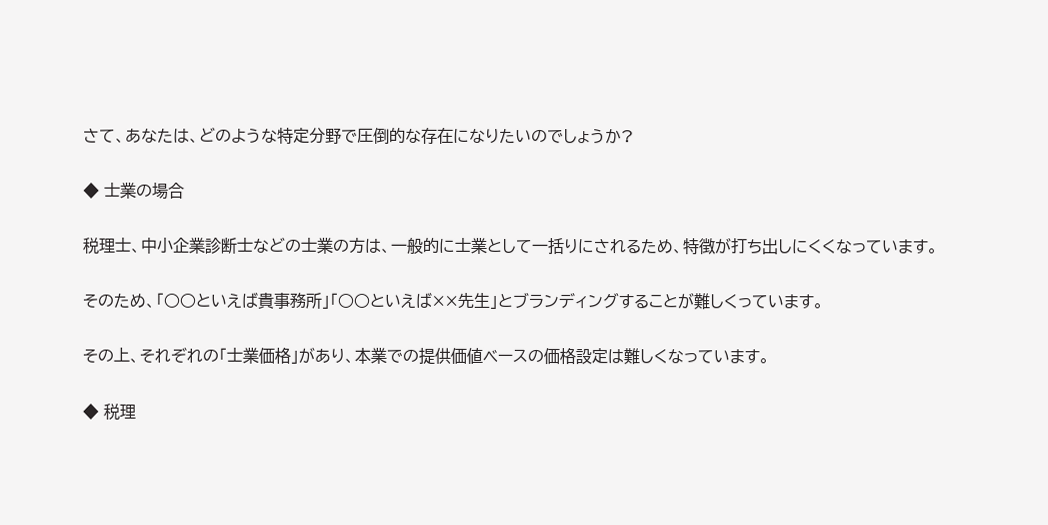さて、あなたは、どのような特定分野で圧倒的な存在になりたいのでしょうか?

◆ 士業の場合

税理士、中小企業診断士などの士業の方は、一般的に士業として一括りにされるため、特徴が打ち出しにくくなっています。

そのため、「○○といえば貴事務所」「○○といえば××先生」とブランディングすることが難しくっています。

その上、それぞれの「士業価格」があり、本業での提供価値ベースの価格設定は難しくなっています。

◆ 税理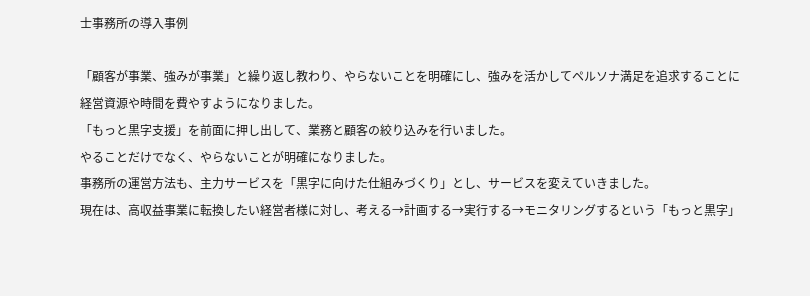士事務所の導入事例

「顧客が事業、強みが事業」と繰り返し教わり、やらないことを明確にし、強みを活かしてペルソナ満足を追求することに経営資源や時間を費やすようになりました。
「もっと黒字支援」を前面に押し出して、業務と顧客の絞り込みを行いました。
やることだけでなく、やらないことが明確になりました。
事務所の運営方法も、主力サービスを「黒字に向けた仕組みづくり」とし、サービスを変えていきました。
現在は、高収益事業に転換したい経営者様に対し、考える→計画する→実行する→モニタリングするという「もっと黒字」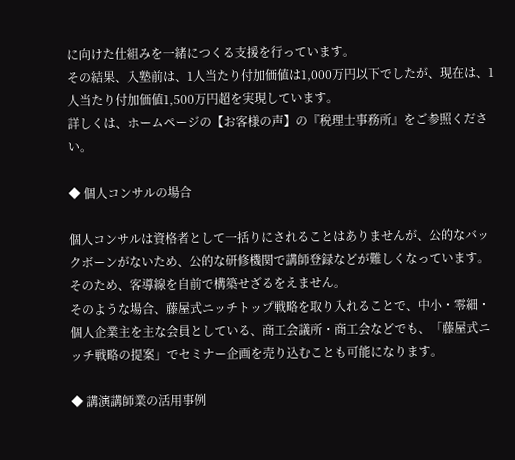に向けた仕組みを一緒につくる支援を行っています。
その結果、入塾前は、1人当たり付加価値は1,000万円以下でしたが、現在は、1人当たり付加価値1,500万円超を実現しています。
詳しくは、ホームページの【お客様の声】の『税理士事務所』をご参照ください。

◆ 個人コンサルの場合

個人コンサルは資格者として一括りにされることはありませんが、公的なバックボーンがないため、公的な研修機関で講師登録などが難しくなっています。
そのため、客導線を自前で構築せざるをえません。
そのような場合、藤屋式ニッチトップ戦略を取り入れることで、中小・零細・個人企業主を主な会員としている、商工会議所・商工会などでも、「藤屋式ニッチ戦略の提案」でセミナー企画を売り込むことも可能になります。

◆ 講演講師業の活用事例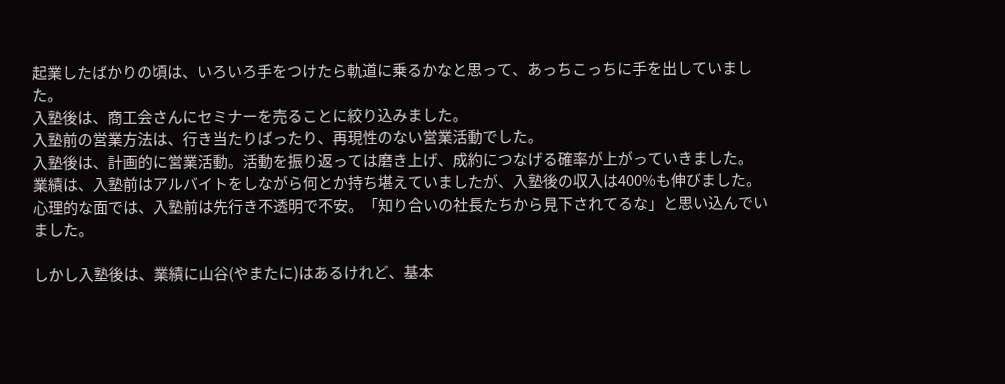起業したばかりの頃は、いろいろ手をつけたら軌道に乗るかなと思って、あっちこっちに手を出していました。
入塾後は、商工会さんにセミナーを売ることに絞り込みました。
入塾前の営業方法は、行き当たりばったり、再現性のない営業活動でした。
入塾後は、計画的に営業活動。活動を振り返っては磨き上げ、成約につなげる確率が上がっていきました。
業績は、入塾前はアルバイトをしながら何とか持ち堪えていましたが、入塾後の収入は400%も伸びました。
心理的な面では、入塾前は先行き不透明で不安。「知り合いの社長たちから見下されてるな」と思い込んでいました。

しかし入塾後は、業績に山谷(やまたに)はあるけれど、基本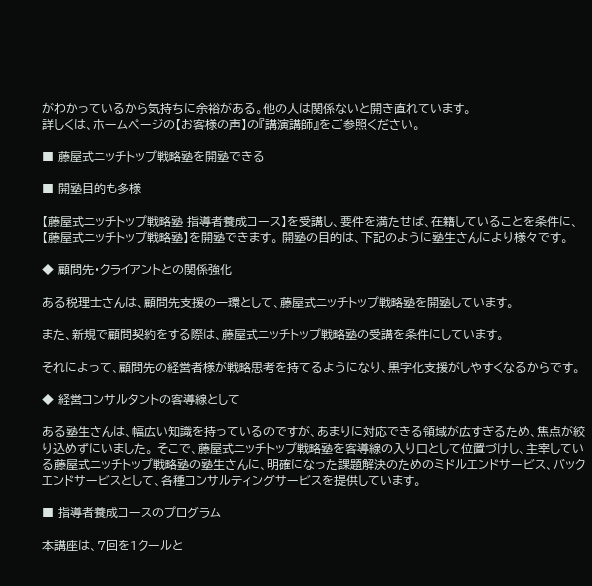がわかっているから気持ちに余裕がある。他の人は関係ないと開き直れています。
詳しくは、ホームページの【お客様の声】の『講演講師』をご参照ください。

■ 藤屋式ニッチトップ戦略塾を開塾できる

■ 開塾目的も多様

【藤屋式ニッチトップ戦略塾 指導者養成コース】を受講し、要件を満たせば、在籍していることを条件に、【藤屋式ニッチトップ戦略塾】を開塾できます。 開塾の目的は、下記のように塾生さんにより様々です。

◆ 顧問先・クライアントとの関係強化

ある税理士さんは、顧問先支援の一環として、藤屋式ニッチトップ戦略塾を開塾しています。

また、新規で顧問契約をする際は、藤屋式ニッチトップ戦略塾の受講を条件にしています。

それによって、顧問先の経営者様が戦略思考を持てるようになり、黒字化支援がしやすくなるからです。

◆ 経営コンサルタントの客導線として

ある塾生さんは、幅広い知識を持っているのですが、あまりに対応できる領域が広すぎるため、焦点が絞り込めずにいました。 そこで、藤屋式ニッチトップ戦略塾を客導線の入り口として位置づけし、主宰している藤屋式ニッチトップ戦略塾の塾生さんに、明確になった課題解決のためのミドルエンドサービス、バックエンドサービスとして、各種コンサルティングサービスを提供しています。

■ 指導者養成コースのプログラム

本講座は、7回を1クールと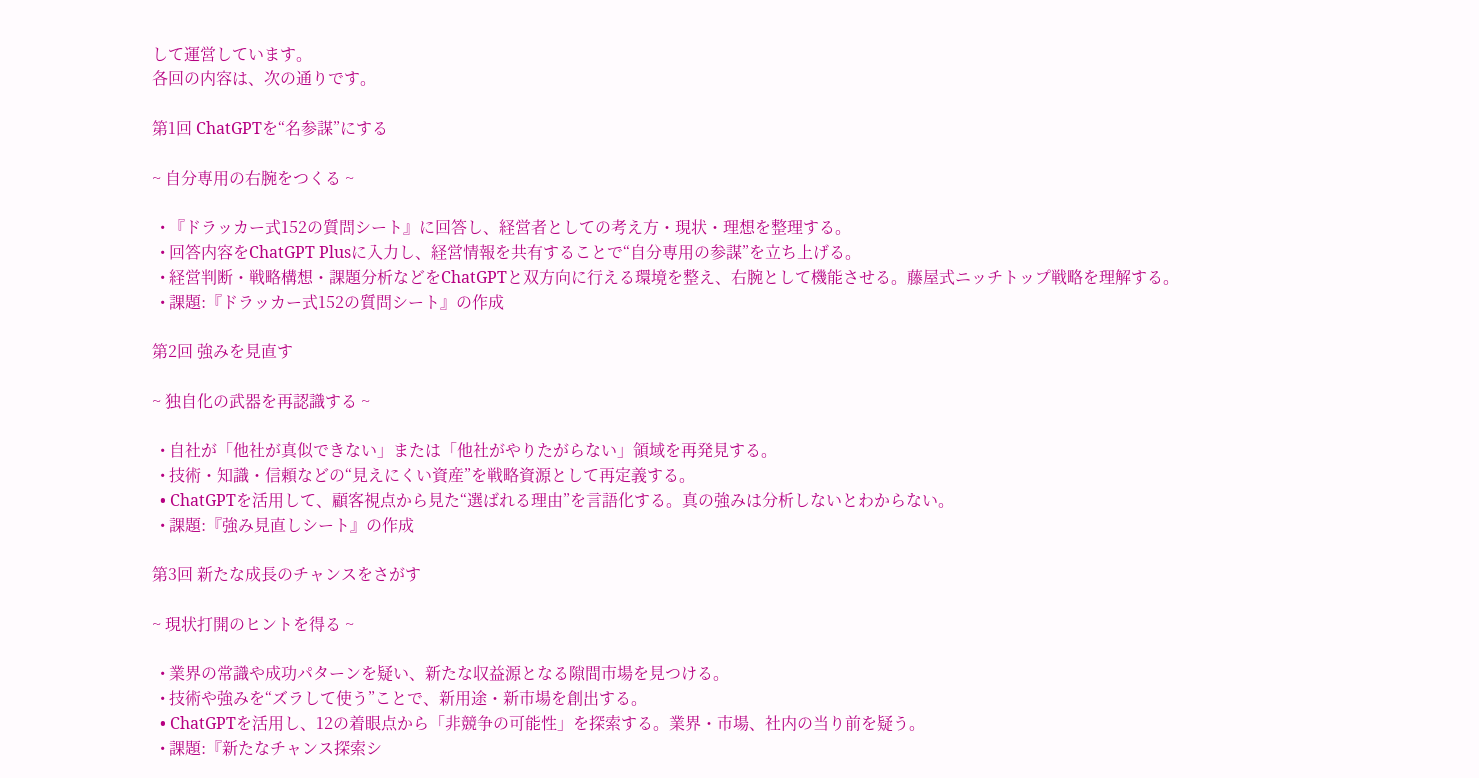して運営しています。
各回の内容は、次の通りです。

第1回 ChatGPTを“名参謀”にする

~ 自分専用の右腕をつくる ~

  • 『ドラッカー式152の質問シート』に回答し、経営者としての考え方・現状・理想を整理する。
  • 回答内容をChatGPT Plusに入力し、経営情報を共有することで“自分専用の参謀”を立ち上げる。
  • 経営判断・戦略構想・課題分析などをChatGPTと双方向に行える環境を整え、右腕として機能させる。藤屋式ニッチトップ戦略を理解する。
  • 課題:『ドラッカー式152の質問シート』の作成

第2回 強みを見直す

~ 独自化の武器を再認識する ~

  • 自社が「他社が真似できない」または「他社がやりたがらない」領域を再発見する。
  • 技術・知識・信頼などの“見えにくい資産”を戦略資源として再定義する。
  • ChatGPTを活用して、顧客視点から見た“選ばれる理由”を言語化する。真の強みは分析しないとわからない。
  • 課題:『強み見直しシート』の作成

第3回 新たな成長のチャンスをさがす

~ 現状打開のヒントを得る ~

  • 業界の常識や成功パターンを疑い、新たな収益源となる隙間市場を見つける。
  • 技術や強みを“ズラして使う”ことで、新用途・新市場を創出する。
  • ChatGPTを活用し、12の着眼点から「非競争の可能性」を探索する。業界・市場、社内の当り前を疑う。
  • 課題:『新たなチャンス探索シ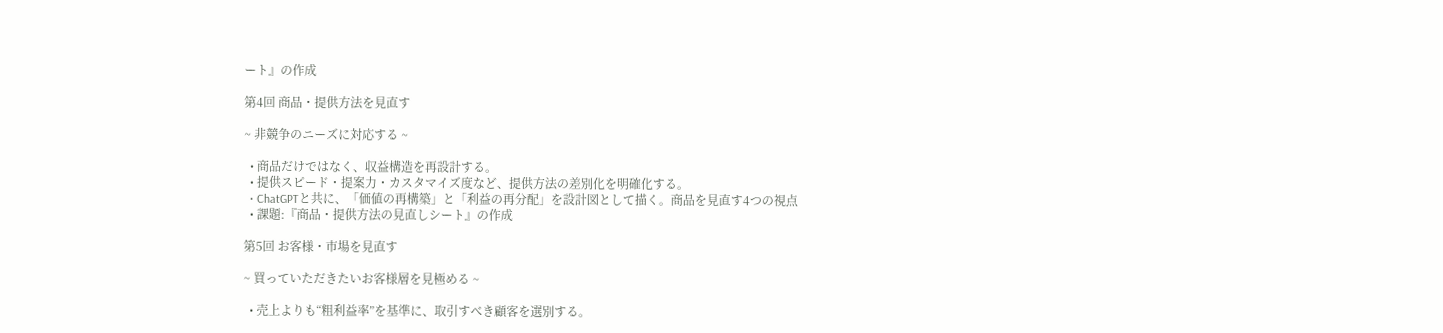ート』の作成

第4回 商品・提供方法を見直す

~ 非競争のニーズに対応する ~

  • 商品だけではなく、収益構造を再設計する。
  • 提供スピード・提案力・カスタマイズ度など、提供方法の差別化を明確化する。
  • ChatGPTと共に、「価値の再構築」と「利益の再分配」を設計図として描く。商品を見直す4つの視点
  • 課題:『商品・提供方法の見直しシート』の作成

第5回 お客様・市場を見直す

~ 買っていただきたいお客様層を見極める ~

  • 売上よりも“粗利益率”を基準に、取引すべき顧客を選別する。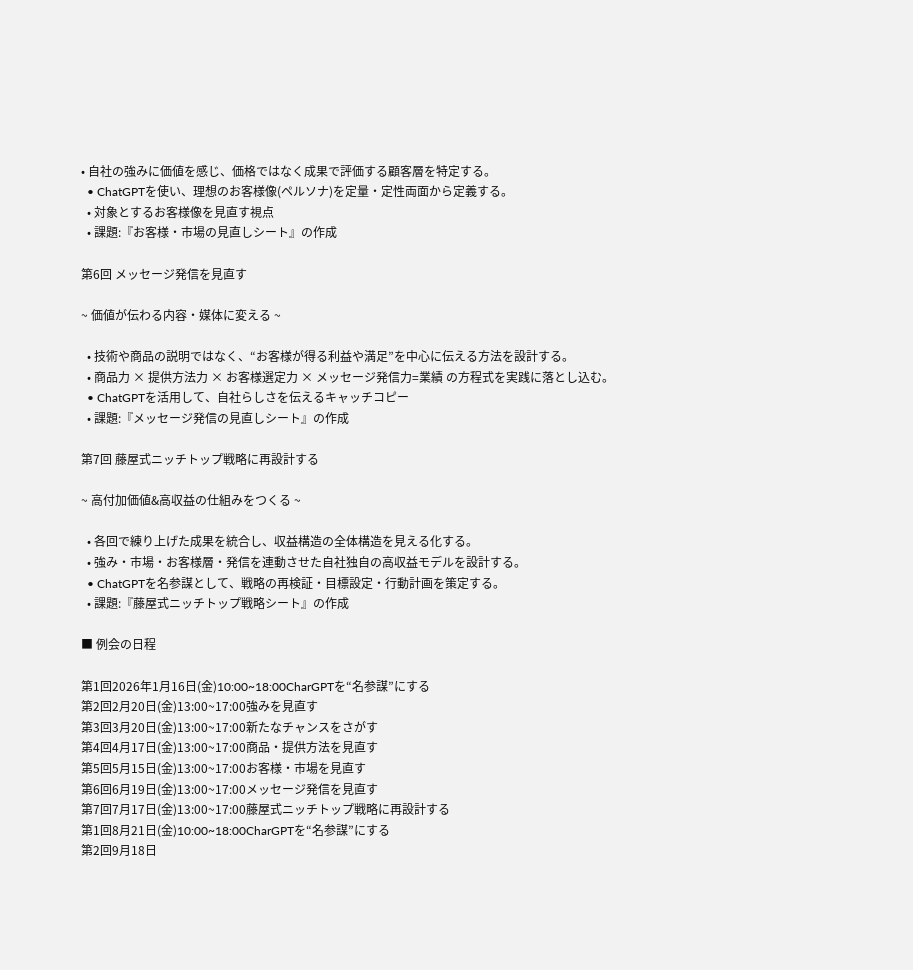• 自社の強みに価値を感じ、価格ではなく成果で評価する顧客層を特定する。
  • ChatGPTを使い、理想のお客様像(ペルソナ)を定量・定性両面から定義する。
  • 対象とするお客様像を見直す視点
  • 課題:『お客様・市場の見直しシート』の作成

第6回 メッセージ発信を見直す

~ 価値が伝わる内容・媒体に変える ~

  • 技術や商品の説明ではなく、“お客様が得る利益や満足”を中心に伝える方法を設計する。
  • 商品力 × 提供方法力 × お客様選定力 × メッセージ発信力=業績 の方程式を実践に落とし込む。
  • ChatGPTを活用して、自社らしさを伝えるキャッチコピー
  • 課題:『メッセージ発信の見直しシート』の作成

第7回 藤屋式ニッチトップ戦略に再設計する

~ 高付加価値&高収益の仕組みをつくる ~

  • 各回で練り上げた成果を統合し、収益構造の全体構造を見える化する。
  • 強み・市場・お客様層・発信を連動させた自社独自の高収益モデルを設計する。
  • ChatGPTを名参謀として、戦略の再検証・目標設定・行動計画を策定する。
  • 課題:『藤屋式ニッチトップ戦略シート』の作成

■ 例会の日程

第1回2026年1月16日(金)10:00~18:00CharGPTを“名参謀”にする
第2回2月20日(金)13:00~17:00強みを見直す
第3回3月20日(金)13:00~17:00新たなチャンスをさがす
第4回4月17日(金)13:00~17:00商品・提供方法を見直す
第5回5月15日(金)13:00~17:00お客様・市場を見直す
第6回6月19日(金)13:00~17:00メッセージ発信を見直す
第7回7月17日(金)13:00~17:00藤屋式ニッチトップ戦略に再設計する
第1回8月21日(金)10:00~18:00CharGPTを“名参謀”にする
第2回9月18日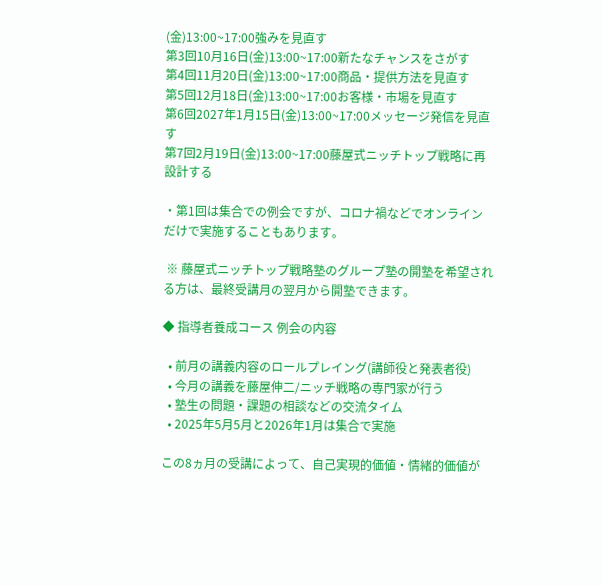(金)13:00~17:00強みを見直す
第3回10月16日(金)13:00~17:00新たなチャンスをさがす
第4回11月20日(金)13:00~17:00商品・提供方法を見直す
第5回12月18日(金)13:00~17:00お客様・市場を見直す
第6回2027年1月15日(金)13:00~17:00メッセージ発信を見直す
第7回2月19日(金)13:00~17:00藤屋式ニッチトップ戦略に再設計する

・第1回は集合での例会ですが、コロナ禍などでオンラインだけで実施することもあります。

 ※ 藤屋式ニッチトップ戦略塾のグループ塾の開塾を希望される方は、最終受講月の翌月から開塾できます。

◆ 指導者養成コース 例会の内容

  • 前月の講義内容のロールプレイング(講師役と発表者役)
  • 今月の講義を藤屋伸二/ニッチ戦略の専門家が行う
  • 塾生の問題・課題の相談などの交流タイム
  • 2025年5月5月と2026年1月は集合で実施

この8ヵ月の受講によって、自己実現的価値・情緒的価値が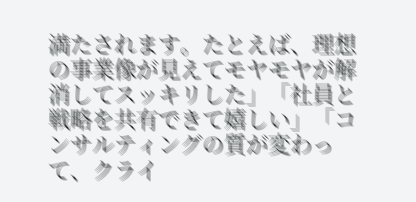満たされます。たとえば、理想の事業像が見えてモヤモヤが解消してスッキリした」「社員と戦略を共有できて嬉しい」「コンサルティングの質が変わって、クライ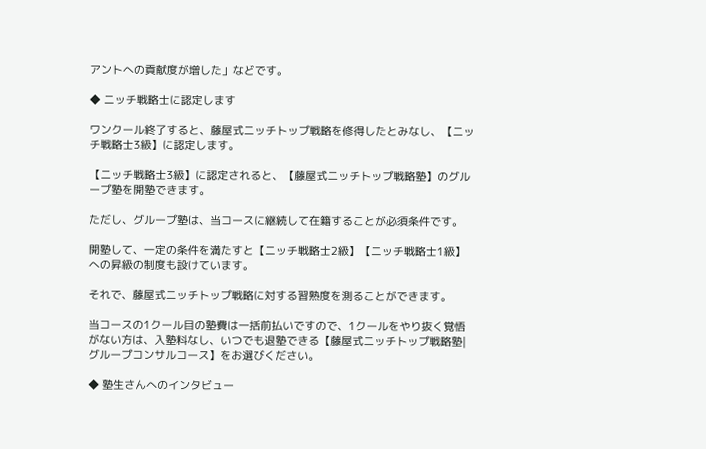アントへの貢献度が増した」などです。

◆ ニッチ戦略士に認定します

ワンクール終了すると、藤屋式ニッチトップ戦略を修得したとみなし、【ニッチ戦略士3級】に認定します。

【ニッチ戦略士3級】に認定されると、【藤屋式ニッチトップ戦略塾】のグループ塾を開塾できます。

ただし、グループ塾は、当コースに継続して在籍することが必須条件です。

開塾して、一定の条件を満たすと【ニッチ戦略士2級】【ニッチ戦略士1級】への昇級の制度も設けています。

それで、藤屋式ニッチトップ戦略に対する習熟度を測ることができます。

当コースの1クール目の塾費は一括前払いですので、1クールをやり抜く覚悟がない方は、入塾料なし、いつでも退塾できる【藤屋式ニッチトップ戦略塾|グループコンサルコース】をお選びください。

◆ 塾生さんへのインタビュー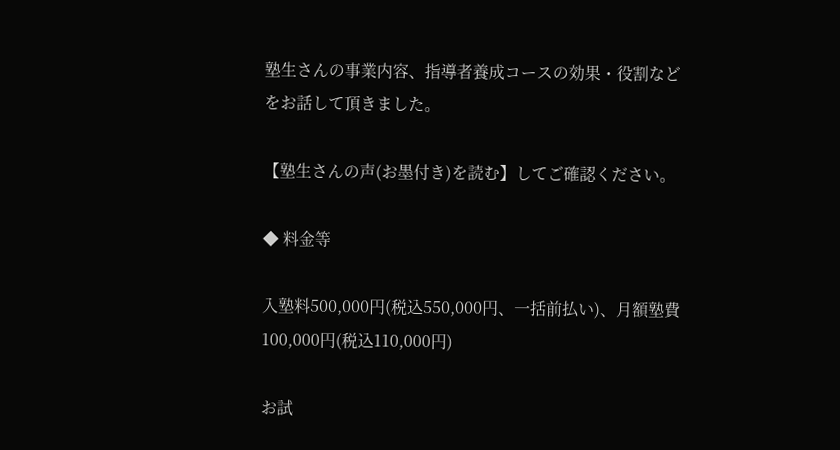塾生さんの事業内容、指導者養成コースの効果・役割などをお話して頂きました。

【塾生さんの声(お墨付き)を読む】してご確認ください。

◆ 料金等

入塾料500,000円(税込550,000円、一括前払い)、月額塾費100,000円(税込110,000円)

お試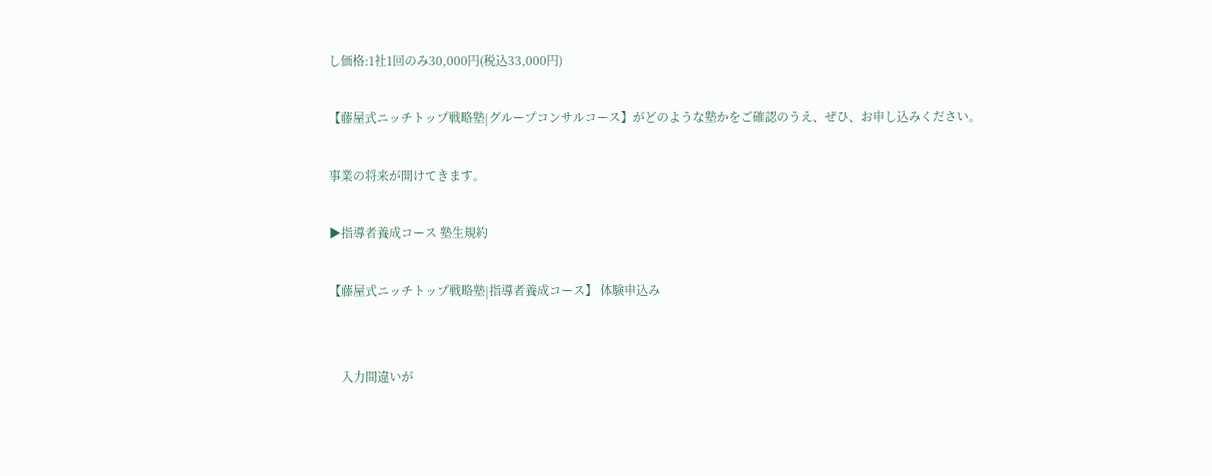し価格:1社1回のみ30,000円(税込33,000円)

【藤屋式ニッチトップ戦略塾|グループコンサルコース】がどのような塾かをご確認のうえ、ぜひ、お申し込みください。

事業の将来が開けてきます。

▶指導者養成コース 塾生規約

【藤屋式ニッチトップ戦略塾|指導者養成コース】 体験申込み


    入力間違いが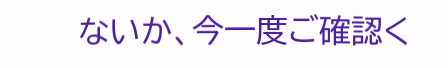ないか、今一度ご確認く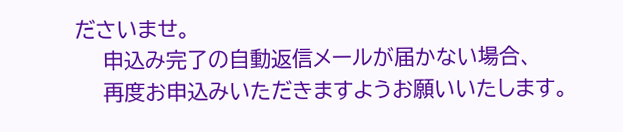ださいませ。
    申込み完了の自動返信メールが届かない場合、
    再度お申込みいただきますようお願いいたします。